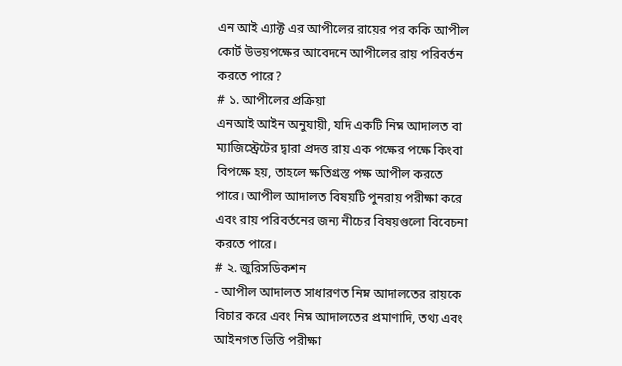এন আই এ্যাক্ট এর আপীলের রায়ের পর ককি আপীল কোর্ট উভয়পক্ষের আবেদনে আপীলের রায় পরিবর্তন করতে পারে?
# ১. আপীলের প্রক্রিয়া
এনআই আইন অনুযায়ী, যদি একটি নিম্ন আদালত বা ম্যাজিস্ট্রেটের দ্বারা প্রদত্ত রায় এক পক্ষের পক্ষে কিংবা বিপক্ষে হয়, তাহলে ক্ষতিগ্রস্ত পক্ষ আপীল করতে পারে। আপীল আদালত বিষয়টি পুনরায় পরীক্ষা করে এবং রায় পরিবর্তনের জন্য নীচের বিষয়গুলো বিবেচনা করতে পারে।
# ২. জুরিসডিকশন
- আপীল আদালত সাধারণত নিম্ন আদালতের রায়কে বিচার করে এবং নিম্ন আদালতের প্রমাণাদি, তথ্য এবং আইনগত ভিত্তি পরীক্ষা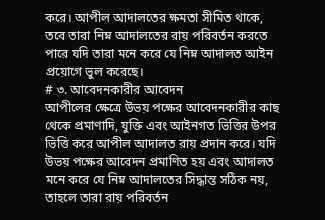করে। আপীল আদালতের ক্ষমতা সীমিত থাকে, তবে তারা নিম্ন আদালতের রায় পরিবর্তন করতে পারে যদি তারা মনে করে যে নিম্ন আদালত আইন প্রয়োগে ভুল করেছে।
# ৩. আবেদনকারীর আবেদন
আপীলের ক্ষেত্রে উভয় পক্ষের আবেদনকারীর কাছ থেকে প্রমাণাদি, যুক্তি এবং আইনগত ভিত্তির উপর ভিত্তি করে আপীল আদালত রায় প্রদান করে। যদি উভয় পক্ষের আবেদন প্রমাণিত হয় এবং আদালত মনে করে যে নিম্ন আদালতের সিদ্ধান্ত সঠিক নয়, তাহলে তারা রায় পরিবর্তন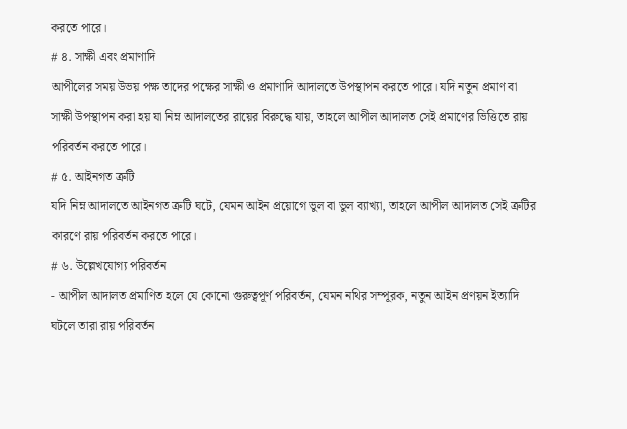করতে পারে।
# ৪. সাক্ষী এবং প্রমাণাদি
আপীলের সময় উভয় পক্ষ তাদের পক্ষের সাক্ষী ও প্রমাণাদি আদালতে উপস্থাপন করতে পারে। যদি নতুন প্রমাণ বা সাক্ষী উপস্থাপন করা হয় যা নিম্ন আদালতের রায়ের বিরুদ্ধে যায়, তাহলে আপীল আদালত সেই প্রমাণের ভিত্তিতে রায় পরিবর্তন করতে পারে।
# ৫. আইনগত ত্রুটি
যদি নিম্ন আদালতে আইনগত ত্রুটি ঘটে, যেমন আইন প্রয়োগে ভুল বা ভুল ব্যাখ্যা, তাহলে আপীল আদালত সেই ত্রুটির কারণে রায় পরিবর্তন করতে পারে।
# ৬. উল্লেখযোগ্য পরিবর্তন
- আপীল আদালত প্রমাণিত হলে যে কোনো গুরুত্বপূর্ণ পরিবর্তন, যেমন নথির সম্পূরক, নতুন আইন প্রণয়ন ইত্যাদি ঘটলে তারা রায় পরিবর্তন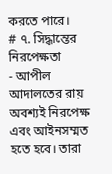করতে পারে।
# ৭. সিদ্ধান্তের নিরপেক্ষতা
- আপীল আদালতের রায় অবশ্যই নিরপেক্ষ এবং আইনসম্মত হতে হবে। তারা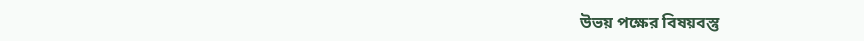উভয় পক্ষের বিষয়বস্তু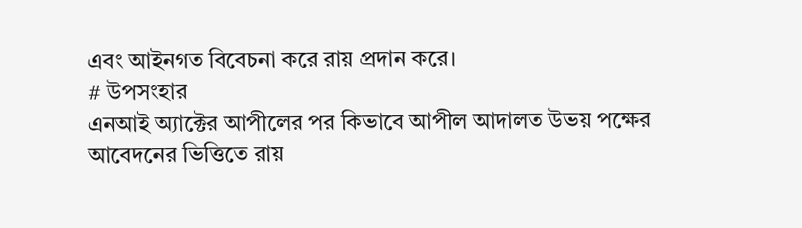এবং আইনগত বিবেচনা করে রায় প্রদান করে।
# উপসংহার
এনআই অ্যাক্টের আপীলের পর কিভাবে আপীল আদালত উভয় পক্ষের আবেদনের ভিত্তিতে রায়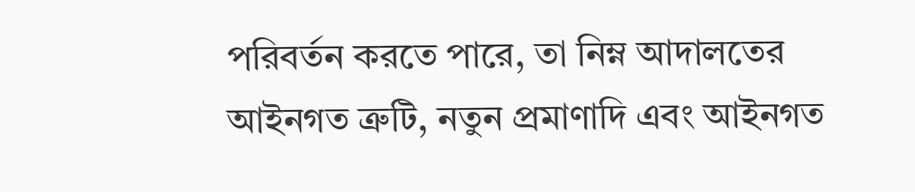পরিবর্তন করতে পারে, তা নিম্ন আদালতের আইনগত ত্রুটি, নতুন প্রমাণাদি এবং আইনগত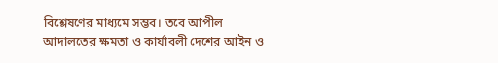বিশ্লেষণের মাধ্যমে সম্ভব। তবে আপীল আদালতের ক্ষমতা ও কার্যাবলী দেশের আইন ও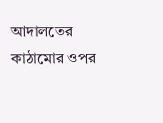আদালতের কাঠামোর ওপর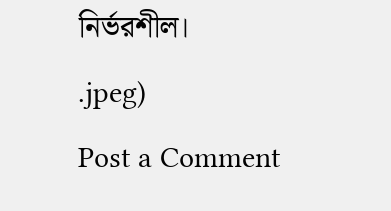নির্ভরশীল।
.jpeg)
Post a Comment